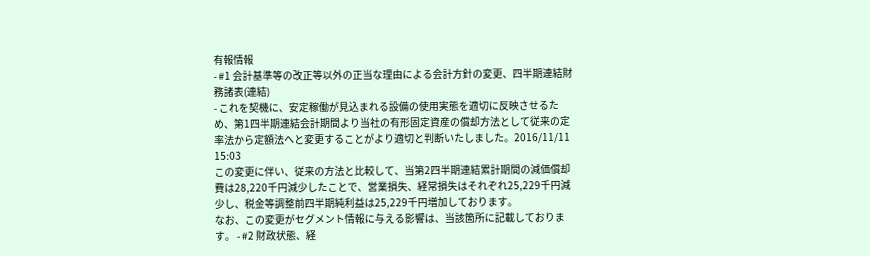有報情報
- #1 会計基準等の改正等以外の正当な理由による会計方針の変更、四半期連結財務諸表(連結)
- これを契機に、安定稼働が見込まれる設備の使用実態を適切に反映させるため、第1四半期連結会計期間より当社の有形固定資産の償却方法として従来の定率法から定額法へと変更することがより適切と判断いたしました。2016/11/11 15:03
この変更に伴い、従来の方法と比較して、当第2四半期連結累計期間の減価償却費は28,220千円減少したことで、営業損失、経常損失はそれぞれ25,229千円減少し、税金等調整前四半期純利益は25,229千円増加しております。
なお、この変更がセグメント情報に与える影響は、当該箇所に記載しております。 - #2 財政状態、経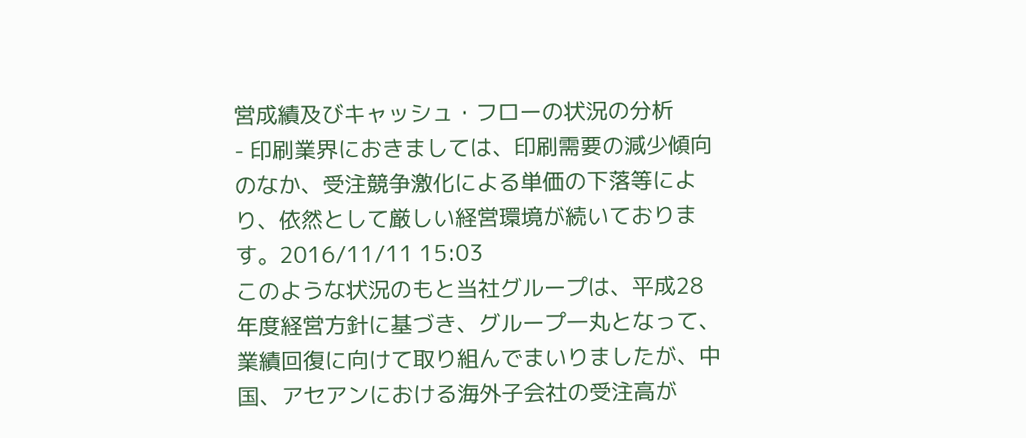営成績及びキャッシュ・フローの状況の分析
- 印刷業界におきましては、印刷需要の減少傾向のなか、受注競争激化による単価の下落等により、依然として厳しい経営環境が続いております。2016/11/11 15:03
このような状況のもと当社グループは、平成28年度経営方針に基づき、グループ一丸となって、業績回復に向けて取り組んでまいりましたが、中国、アセアンにおける海外子会社の受注高が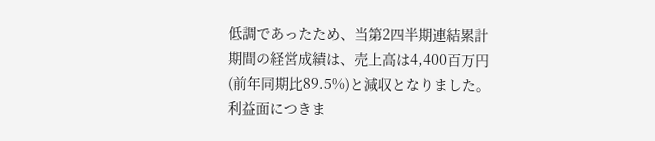低調であったため、当第2四半期連結累計期間の経営成績は、売上高は4,400百万円(前年同期比89.5%)と減収となりました。利益面につきま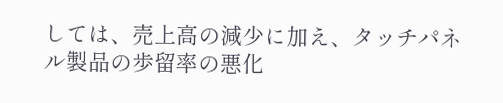しては、売上高の減少に加え、タッチパネル製品の歩留率の悪化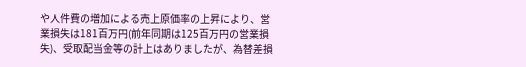や人件費の増加による売上原価率の上昇により、営業損失は181百万円(前年同期は125百万円の営業損失)、受取配当金等の計上はありましたが、為替差損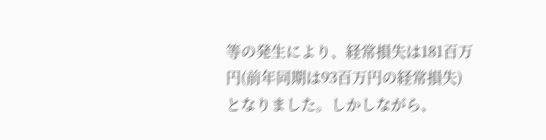等の発生により、経常損失は181百万円(前年同期は93百万円の経常損失)となりました。しかしながら、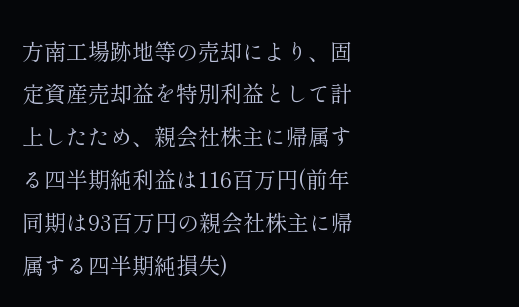方南工場跡地等の売却により、固定資産売却益を特別利益として計上したため、親会社株主に帰属する四半期純利益は116百万円(前年同期は93百万円の親会社株主に帰属する四半期純損失)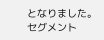となりました。
セグメント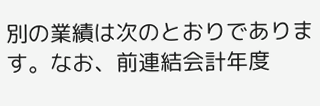別の業績は次のとおりであります。なお、前連結会計年度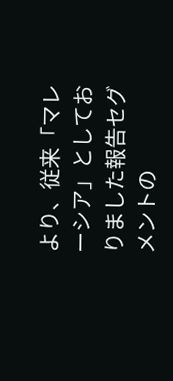より、従来「マレーシア」としておりました報告セグメントの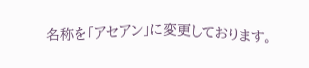名称を「アセアン」に変更しております。